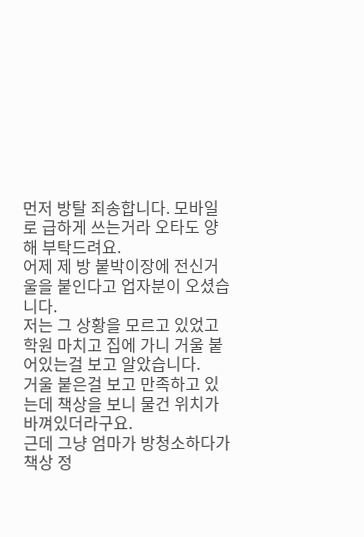먼저 방탈 죄송합니다. 모바일로 급하게 쓰는거라 오타도 양해 부탁드려요.
어제 제 방 붙박이장에 전신거울을 붙인다고 업자분이 오셨습니다.
저는 그 상황을 모르고 있었고 학원 마치고 집에 가니 거울 붙어있는걸 보고 알았습니다.
거울 붙은걸 보고 만족하고 있는데 책상을 보니 물건 위치가 바껴있더라구요.
근데 그냥 엄마가 방청소하다가 책상 정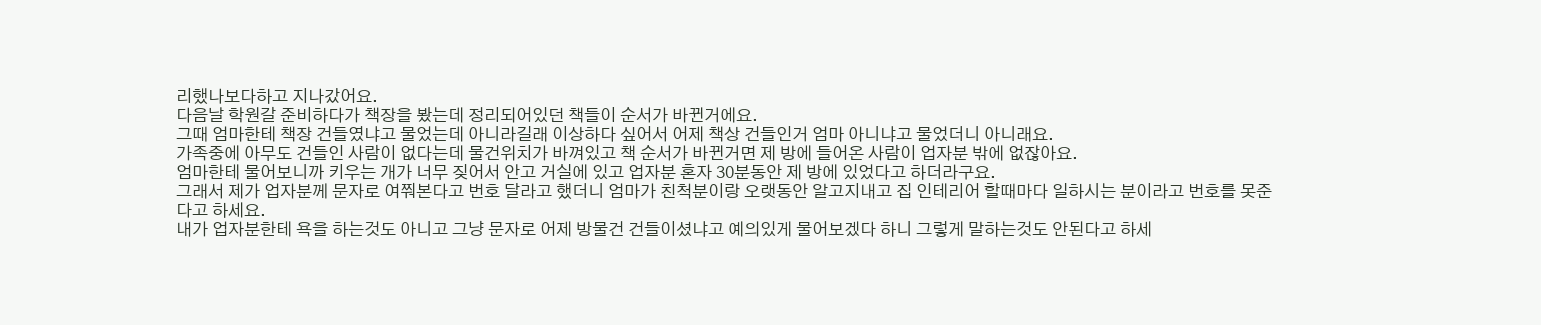리했나보다하고 지나갔어요.
다음날 학원갈 준비하다가 책장을 봤는데 정리되어있던 책들이 순서가 바뀐거에요.
그때 엄마한테 책장 건들였냐고 물었는데 아니라길래 이상하다 싶어서 어제 책상 건들인거 엄마 아니냐고 물었더니 아니래요.
가족중에 아무도 건들인 사람이 없다는데 물건위치가 바껴있고 책 순서가 바뀐거면 제 방에 들어온 사람이 업자분 밖에 없잖아요.
엄마한테 물어보니까 키우는 개가 너무 짖어서 안고 거실에 있고 업자분 혼자 30분동안 제 방에 있었다고 하더라구요.
그래서 제가 업자분께 문자로 여쭤본다고 번호 달라고 했더니 엄마가 친척분이랑 오랫동안 알고지내고 집 인테리어 할때마다 일하시는 분이라고 번호를 못준다고 하세요.
내가 업자분한테 욕을 하는것도 아니고 그냥 문자로 어제 방물건 건들이셨냐고 예의있게 물어보겠다 하니 그렇게 말하는것도 안된다고 하세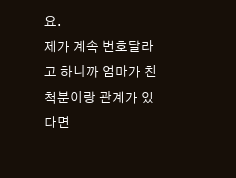요.
제가 계속 번호달라고 하니까 엄마가 친척분이랑 관계가 있다면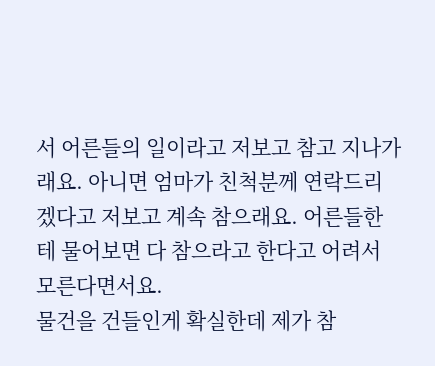서 어른들의 일이라고 저보고 참고 지나가래요. 아니면 엄마가 친척분께 연락드리겠다고 저보고 계속 참으래요. 어른들한테 물어보면 다 참으라고 한다고 어려서 모른다면서요.
물건을 건들인게 확실한데 제가 참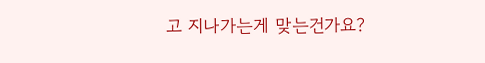고 지나가는게 맞는건가요?